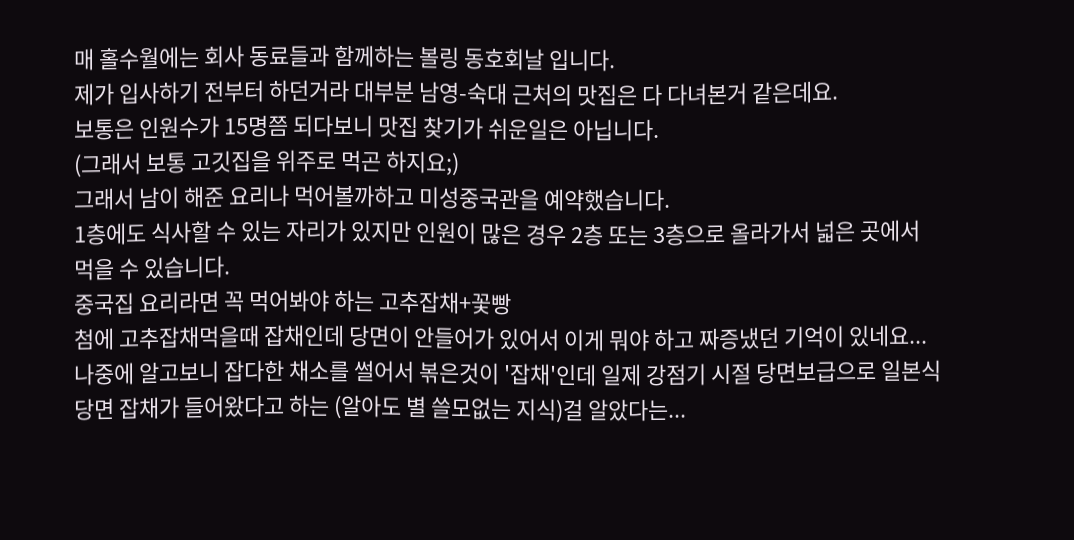매 홀수월에는 회사 동료들과 함께하는 볼링 동호회날 입니다.
제가 입사하기 전부터 하던거라 대부분 남영-숙대 근처의 맛집은 다 다녀본거 같은데요.
보통은 인원수가 15명쯤 되다보니 맛집 찾기가 쉬운일은 아닙니다.
(그래서 보통 고깃집을 위주로 먹곤 하지요;)
그래서 남이 해준 요리나 먹어볼까하고 미성중국관을 예약했습니다.
1층에도 식사할 수 있는 자리가 있지만 인원이 많은 경우 2층 또는 3층으로 올라가서 넓은 곳에서 먹을 수 있습니다.
중국집 요리라면 꼭 먹어봐야 하는 고추잡채+꽃빵
첨에 고추잡채먹을때 잡채인데 당면이 안들어가 있어서 이게 뭐야 하고 짜증냈던 기억이 있네요...
나중에 알고보니 잡다한 채소를 썰어서 볶은것이 '잡채'인데 일제 강점기 시절 당면보급으로 일본식 당면 잡채가 들어왔다고 하는 (알아도 별 쓸모없는 지식)걸 알았다는...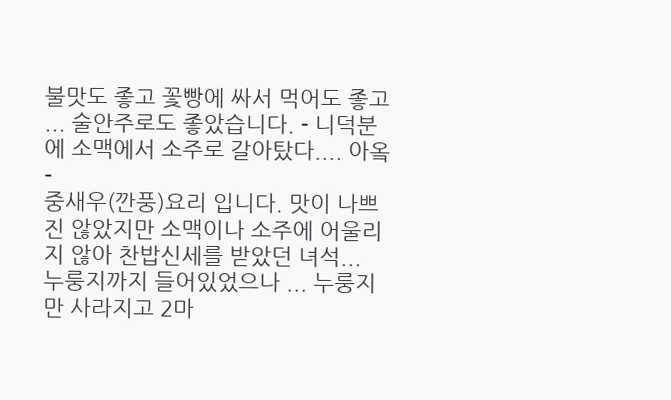불맛도 좋고 꽃빵에 싸서 먹어도 좋고 ... 술안주로도 좋았습니다. - 니덕분에 소맥에서 소주로 갈아탔다.... 아옼-
중새우(깐풍)요리 입니다. 맛이 나쁘진 않았지만 소맥이나 소주에 어울리지 않아 찬밥신세를 받았던 녀석...
누룽지까지 들어있었으나 ... 누룽지만 사라지고 2마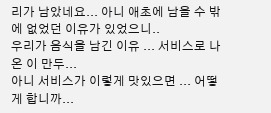리가 남았네요... 아니 애초에 남을 수 밖에 없었던 이유가 있었으니..
우리가 음식을 남긴 이유 ... 서비스로 나온 이 만두...
아니 서비스가 이렇게 맛있으면 ... 어떻게 합니까...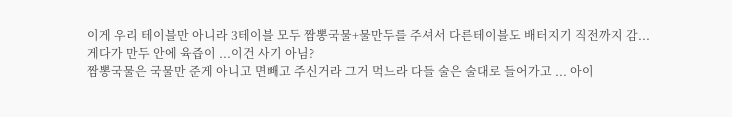이게 우리 테이블만 아니라 3테이블 모두 짬뽕국물+물만두를 주셔서 다른테이블도 배터지기 직전까지 감...
게다가 만두 안에 육즙이 ...이건 사기 아님?
짬뽕국물은 국물만 준게 아니고 면빼고 주신거라 그거 먹느라 다들 술은 술대로 들어가고 ... 아이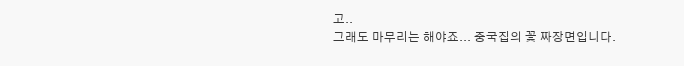고..
그래도 마무리는 해야죠... 중국집의 꽃 짜장면입니다.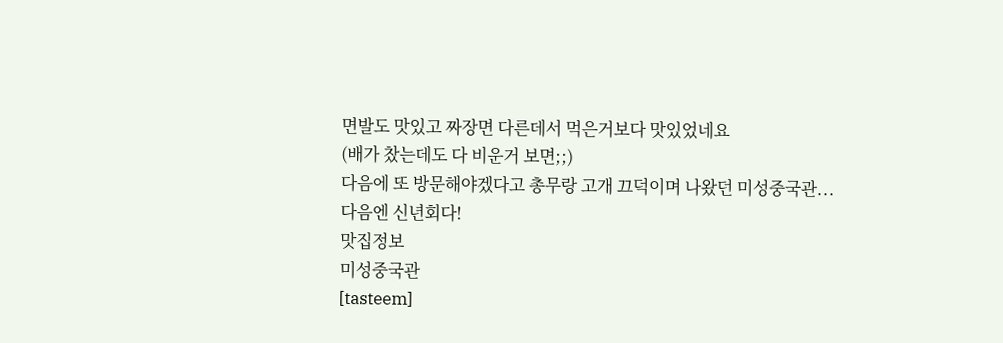면발도 맛있고 짜장면 다른데서 먹은거보다 맛있었네요
(배가 찼는데도 다 비운거 보면;;)
다음에 또 방문해야겠다고 총무랑 고개 끄덕이며 나왔던 미성중국관...
다음엔 신년회다!
맛집정보
미성중국관
[tasteem]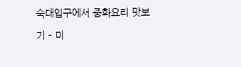숙대입구에서 중화요리 맛보기 - 미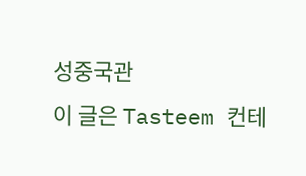성중국관
이 글은 Tasteem 컨테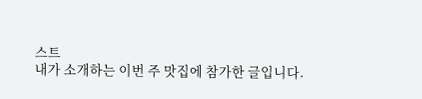스트
내가 소개하는 이번 주 맛집에 참가한 글입니다.